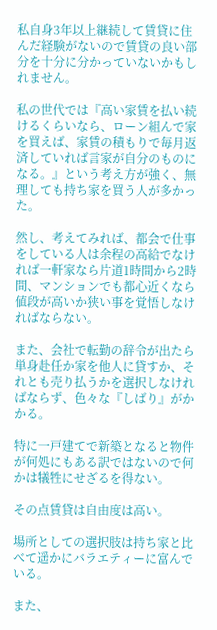私自身3年以上継続して賃貸に住んだ経験がないので賃貸の良い部分を十分に分かっていないかもしれません。

私の世代では『高い家賃を払い続けるくらいなら、ローン組んで家を買えば、家賃の積もりで毎月返済していれば言家が自分のものになる。』という考え方が強く、無理しても持ち家を買う人が多かった。

然し、考えてみれば、都会で仕事をしている人は余程の高給でなければ一軒家なら片道1時間から2時間、マンションでも都心近くなら値段が高いか狭い事を覚悟しなければならない。

また、会社で転勤の辞令が出たら単身赴任か家を他人に貸すか、それとも売り払うかを選択しなければならず、色々な『しばり』がかかる。

特に一戸建てで新築となると物件が何処にもある訳ではないので何かは犠牲にせざるを得ない。

その点賃貸は自由度は高い。

場所としての選択肢は持ち家と比べて遥かにバラエティーに富んでいる。

また、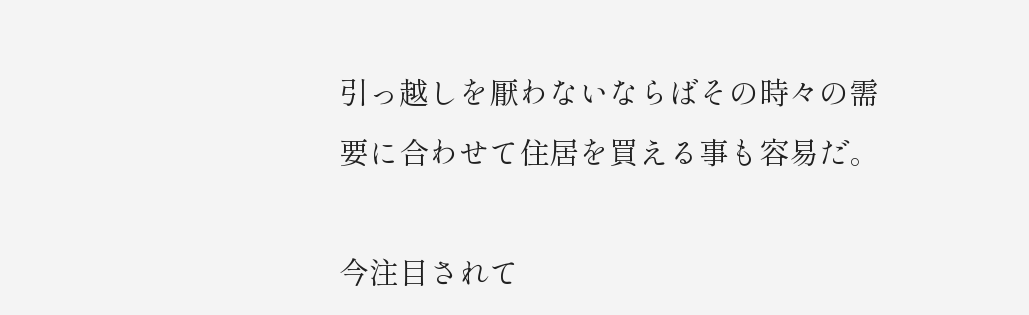引っ越しを厭わないならばその時々の需要に合わせて住居を買える事も容易だ。

今注目されて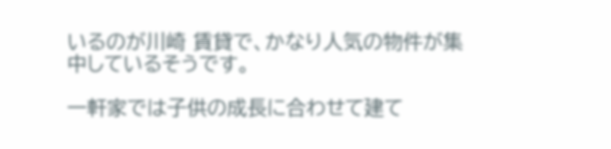いるのが川崎 賃貸で、かなり人気の物件が集中しているそうです。

一軒家では子供の成長に合わせて建て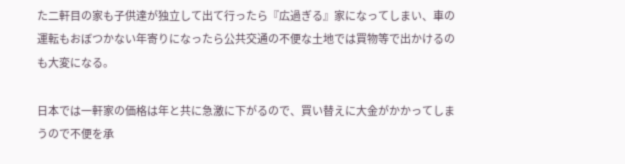た二軒目の家も子供達が独立して出て行ったら『広過ぎる』家になってしまい、車の運転もおぼつかない年寄りになったら公共交通の不便な土地では買物等で出かけるのも大変になる。

日本では一軒家の価格は年と共に急激に下がるので、買い替えに大金がかかってしまうので不便を承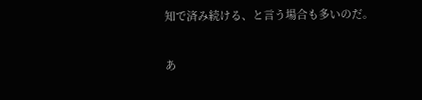知で済み続ける、と言う場合も多いのだ。

あ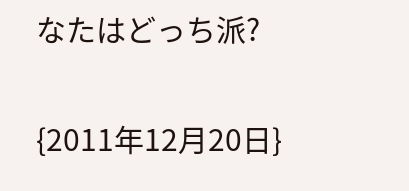なたはどっち派?

{2011年12月20日}